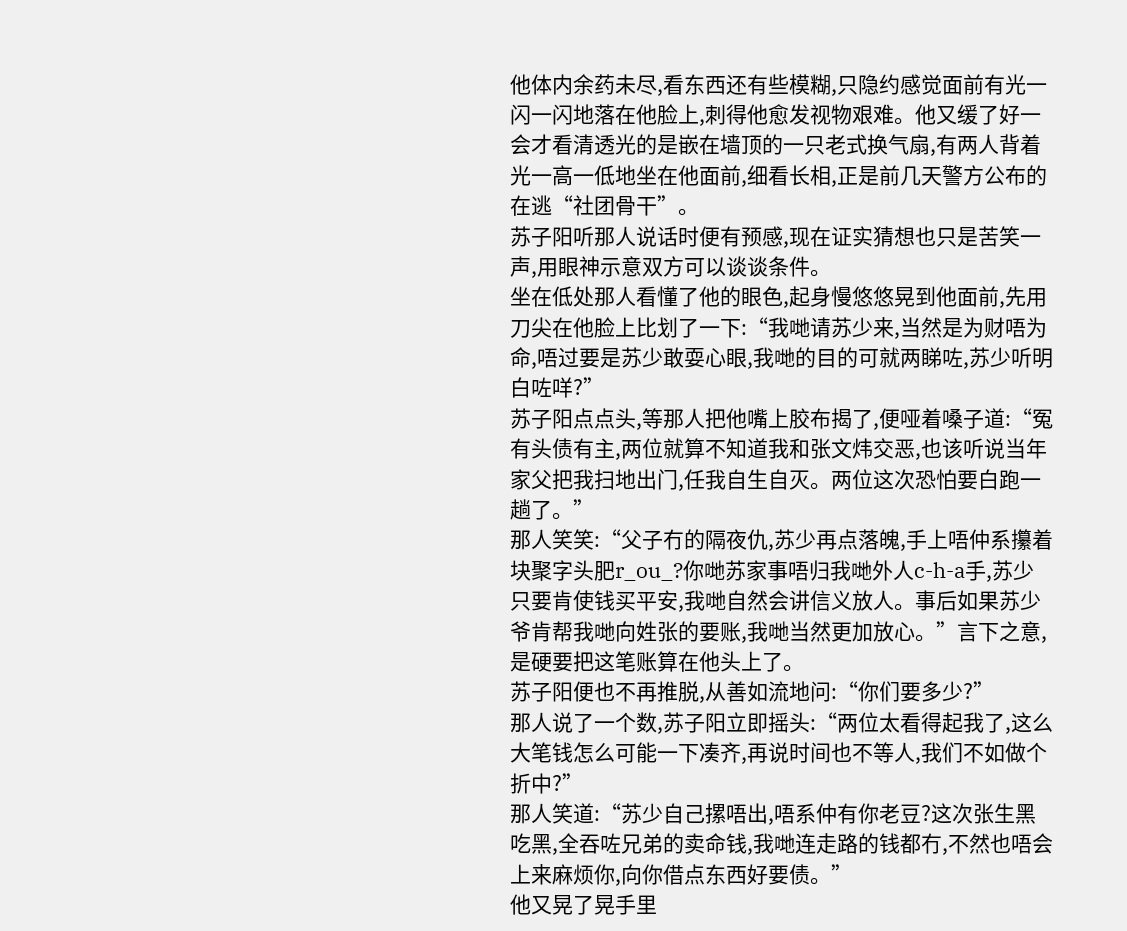他体内余药未尽,看东西还有些模糊,只隐约感觉面前有光一闪一闪地落在他脸上,刺得他愈发视物艰难。他又缓了好一会才看清透光的是嵌在墙顶的一只老式换气扇,有两人背着光一高一低地坐在他面前,细看长相,正是前几天警方公布的在逃“社团骨干”。
苏子阳听那人说话时便有预感,现在证实猜想也只是苦笑一声,用眼神示意双方可以谈谈条件。
坐在低处那人看懂了他的眼色,起身慢悠悠晃到他面前,先用刀尖在他脸上比划了一下:“我哋请苏少来,当然是为财唔为命,唔过要是苏少敢耍心眼,我哋的目的可就两睇咗,苏少听明白咗咩?”
苏子阳点点头,等那人把他嘴上胶布揭了,便哑着嗓子道:“冤有头债有主,两位就算不知道我和张文炜交恶,也该听说当年家父把我扫地出门,任我自生自灭。两位这次恐怕要白跑一趟了。”
那人笑笑:“父子冇的隔夜仇,苏少再点落魄,手上唔仲系攥着块聚字头肥r_ou_?你哋苏家事唔归我哋外人c-h-a手,苏少只要肯使钱买平安,我哋自然会讲信义放人。事后如果苏少爷肯帮我哋向姓张的要账,我哋当然更加放心。”言下之意,是硬要把这笔账算在他头上了。
苏子阳便也不再推脱,从善如流地问:“你们要多少?”
那人说了一个数,苏子阳立即摇头:“两位太看得起我了,这么大笔钱怎么可能一下凑齐,再说时间也不等人,我们不如做个折中?”
那人笑道:“苏少自己摞唔出,唔系仲有你老豆?这次张生黑吃黑,全吞咗兄弟的卖命钱,我哋连走路的钱都冇,不然也唔会上来麻烦你,向你借点东西好要债。”
他又晃了晃手里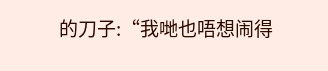的刀子:“我哋也唔想闹得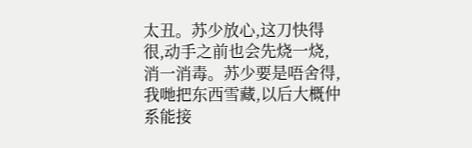太丑。苏少放心,这刀快得很,动手之前也会先烧一烧,消一消毒。苏少要是唔舍得,我哋把东西雪藏,以后大概仲系能接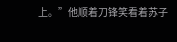上。”他顺着刀锋笑看着苏子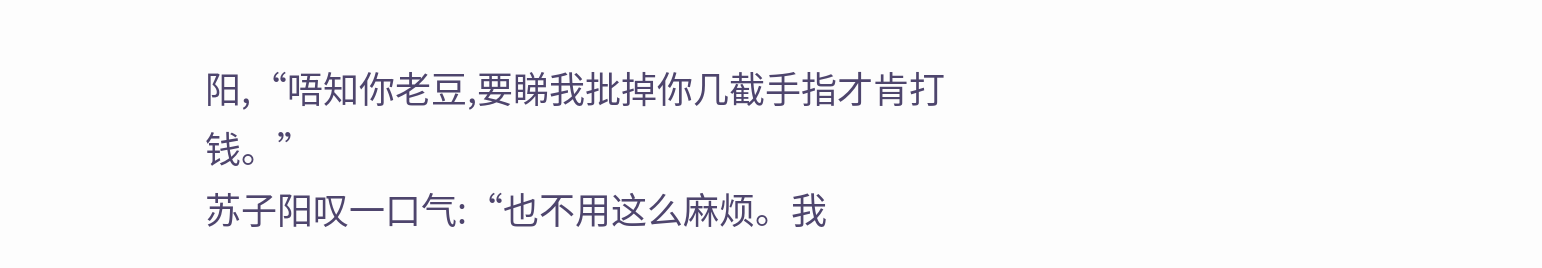阳,“唔知你老豆,要睇我批掉你几截手指才肯打钱。”
苏子阳叹一口气:“也不用这么麻烦。我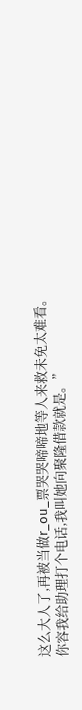这么大人了,再被当做r_ou_票哭哭啼啼地等人来救未免太难看。你容我给助理打个电话,我叫她向聚隆借款就是。”